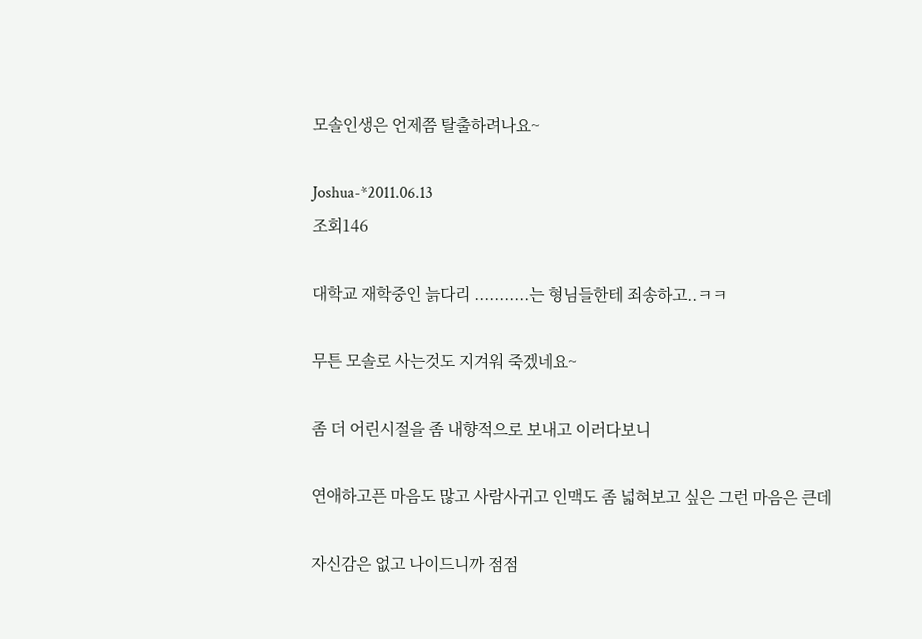모솔인생은 언제쯤 탈출하려나요~

Joshua-*2011.06.13
조회146

대학교 재학중인 늙다리 ...........는 형님들한테 죄송하고..ㅋㅋ

무튼 모솔로 사는것도 지겨워 죽겠네요~

좀 더 어린시절을 좀 내향적으로 보내고 이러다보니

연애하고픈 마음도 많고 사람사귀고 인맥도 좀 넓혀보고 싶은 그런 마음은 큰데

자신감은 없고 나이드니까 점점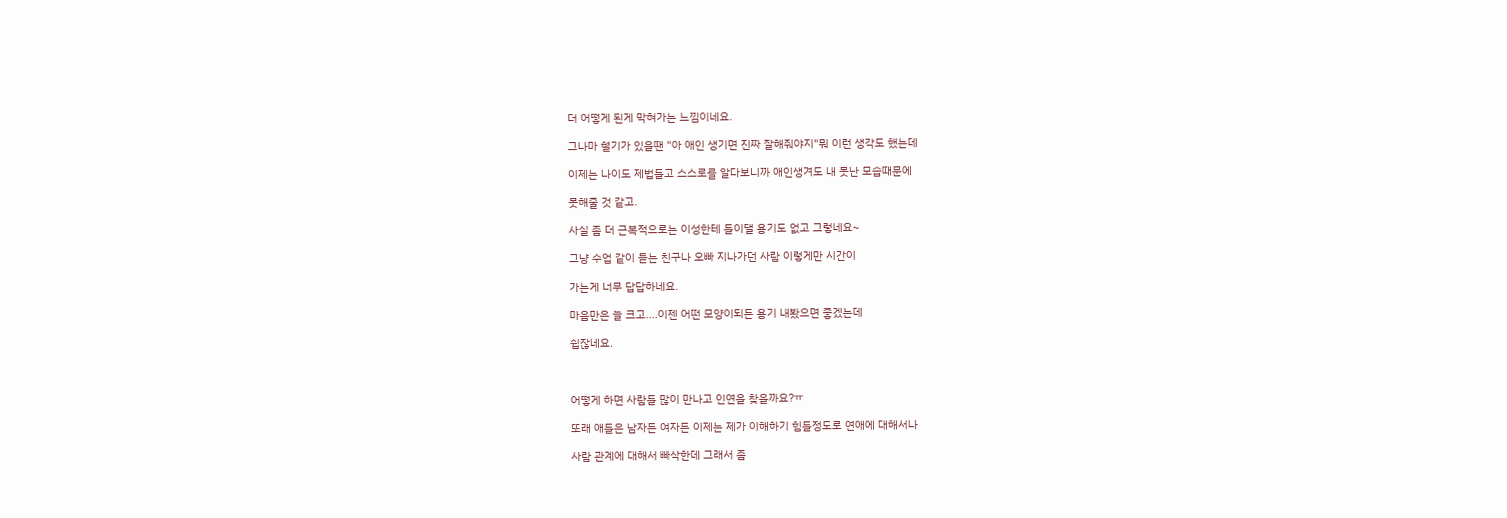더 어떻게 된게 막혀가는 느낌이네요.

그나마 혈기가 있을땐 "아 애인 생기면 진짜 잘해줘야지"뭐 이런 생각도 했는데

이제는 나이도 제법들고 스스로를 알다보니까 애인생겨도 내 못난 모습때문에

못해줄 것 같고.

사실 좀 더 근복적으로는 이성한테 들이댈 용기도 없고 그렇네요~

그냥 수업 같이 듣는 친구나 오빠 지나가던 사람 이렇게만 시간이

가는게 너무 답답하네요.

마음만은 늘 크고....이젠 어떤 모양이되든 용기 내봤으면 좋겠는데

쉽잖네요.



어떻게 하면 사람들 많이 만나고 인연을 찾을까요?ㅠ

또래 애들은 남자든 여자든 이제는 제가 이해하기 힘들정도로 연애에 대해서나

사람 관계에 대해서 빠삭한데 그래서 좀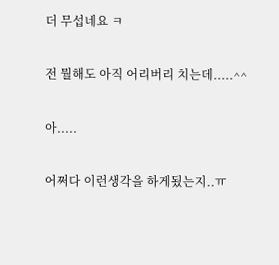더 무섭네요 ㅋ

전 뭘해도 아직 어리버리 치는데.....^^

아.....

어쩌다 이런생각을 하게됬는지..ㅠ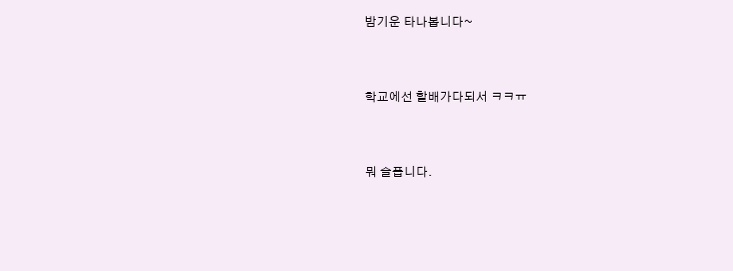밤기운 타나봅니다~



학교에선 할배가다되서 ㅋㅋㅠ



뭐 슬픕니다.